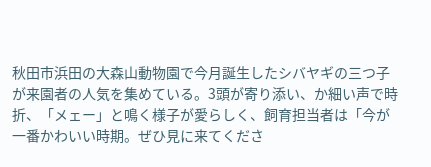秋田市浜田の大森山動物園で今月誕生したシバヤギの三つ子が来園者の人気を集めている。3頭が寄り添い、か細い声で時折、「メェー」と鳴く様子が愛らしく、飼育担当者は「今が一番かわいい時期。ぜひ見に来てくださ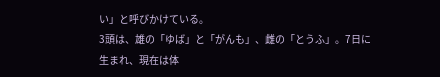い」と呼びかけている。
3頭は、雄の「ゆば」と「がんも」、雌の「とうふ」。7日に生まれ、現在は体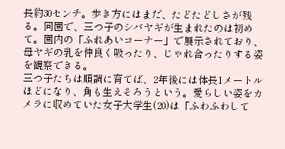長約30センチ。歩き方にはまだ、たどたどしさが残る。同園で、三つ子のシバヤギが生まれたのは初めて。園内の「ふれあいコーナー」で展示されており、母ヤギの乳を仲良く吸ったり、じゃれ合ったりする姿を観察できる。
三つ子たちは順調に育てば、2年後には体長1メートルほどになり、角も生えそろうという。愛らしい姿をカメラに収めていた女子大学生(20)は「ふわふわして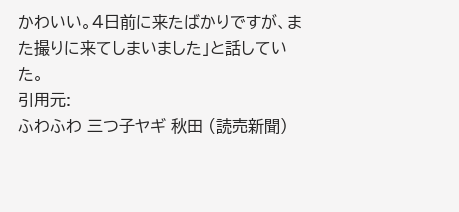かわいい。4日前に来たばかりですが、また撮りに来てしまいました」と話していた。
引用元:
ふわふわ 三つ子ヤギ 秋田 (読売新聞)